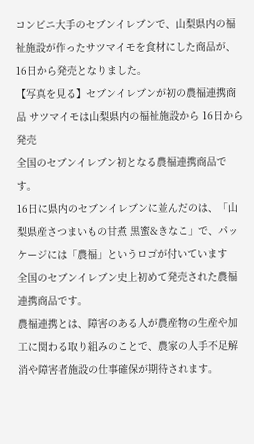コンビニ大手のセブンイレブンで、山梨県内の福祉施設が作ったサツマイモを食材にした商品が、16日から発売となりました。
【写真を見る】セブンイレブンが初の農福連携商品 サツマイモは山梨県内の福祉施設から 16日から発売
全国のセブンイレブン初となる農福連携商品です。
16日に県内のセブンイレブンに並んだのは、「山梨県産さつまいもの甘煮 黒蜜&きなこ」で、パッケージには「農福」というロゴが付いています
全国のセブンイレブン史上初めて発売された農福連携商品です。
農福連携とは、障害のある人が農産物の生産や加工に関わる取り組みのことで、農家の人手不足解消や障害者施設の仕事確保が期待されます。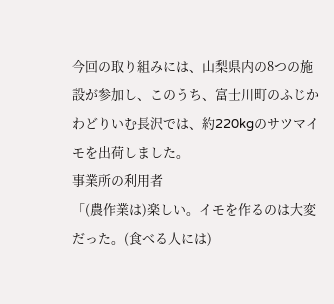今回の取り組みには、山梨県内の8つの施設が参加し、このうち、富士川町のふじかわどりいむ長沢では、約220kgのサツマイモを出荷しました。
事業所の利用者
「(農作業は)楽しい。イモを作るのは大変だった。(食べる人には)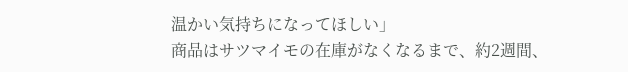温かい気持ちになってほしい」
商品はサツマイモの在庫がなくなるまで、約2週間、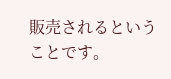販売されるということです。